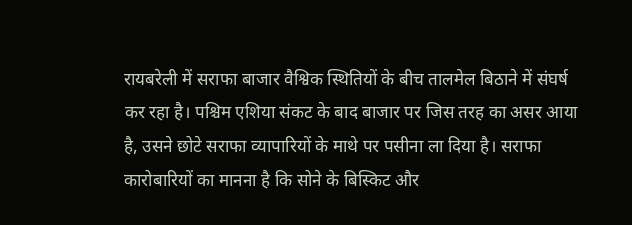रायबरेली में सराफा बाजार वैश्विक स्थितियों के बीच तालमेल बिठाने में संघर्ष कर रहा है। पश्चिम एशिया संकट के बाद बाजार पर जिस तरह का असर आया है, उसने छोटे सराफा व्यापारियों के माथे पर पसीना ला दिया है। सराफा कारोबारियों का मानना है कि सोने के बिस्किट और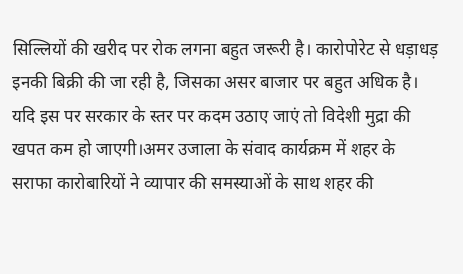सिल्लियों की खरीद पर रोक लगना बहुत जरूरी है। कारोपोरेट से धड़ाधड़ इनकी बिक्री की जा रही है, जिसका असर बाजार पर बहुत अधिक है। यदि इस पर सरकार के स्तर पर कदम उठाए जाएं तो विदेशी मुद्रा की खपत कम हो जाएगी।अमर उजाला के संवाद कार्यक्रम में शहर के सराफा कारोबारियों ने व्यापार की समस्याओं के साथ शहर की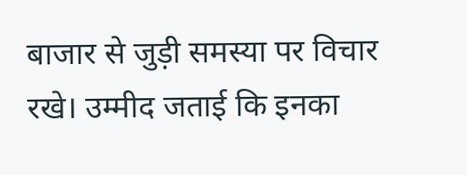बाजार से जुड़ी समस्या पर विचार रखे। उम्मीद जताई कि इनका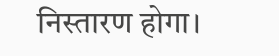निस्तारण होगा।